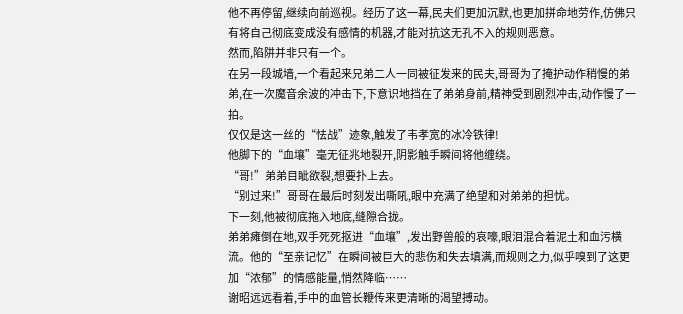他不再停留,继续向前巡视。经历了这一幕,民夫们更加沉默,也更加拼命地劳作,仿佛只有将自己彻底变成没有感情的机器,才能对抗这无孔不入的规则恶意。
然而,陷阱并非只有一个。
在另一段城墙,一个看起来兄弟二人一同被征发来的民夫,哥哥为了掩护动作稍慢的弟弟,在一次魔音余波的冲击下,下意识地挡在了弟弟身前,精神受到剧烈冲击,动作慢了一拍。
仅仅是这一丝的“怯战”迹象,触发了韦孝宽的冰冷铁律!
他脚下的“血壤”毫无征兆地裂开,阴影触手瞬间将他缠绕。
“哥!”弟弟目眦欲裂,想要扑上去。
“别过来!”哥哥在最后时刻发出嘶吼,眼中充满了绝望和对弟弟的担忧。
下一刻,他被彻底拖入地底,缝隙合拢。
弟弟瘫倒在地,双手死死抠进“血壤”,发出野兽般的哀嚎,眼泪混合着泥土和血污横流。他的“至亲记忆”在瞬间被巨大的悲伤和失去填满,而规则之力,似乎嗅到了这更加“浓郁”的情感能量,悄然降临……
谢昭远远看着,手中的血管长鞭传来更清晰的渴望搏动。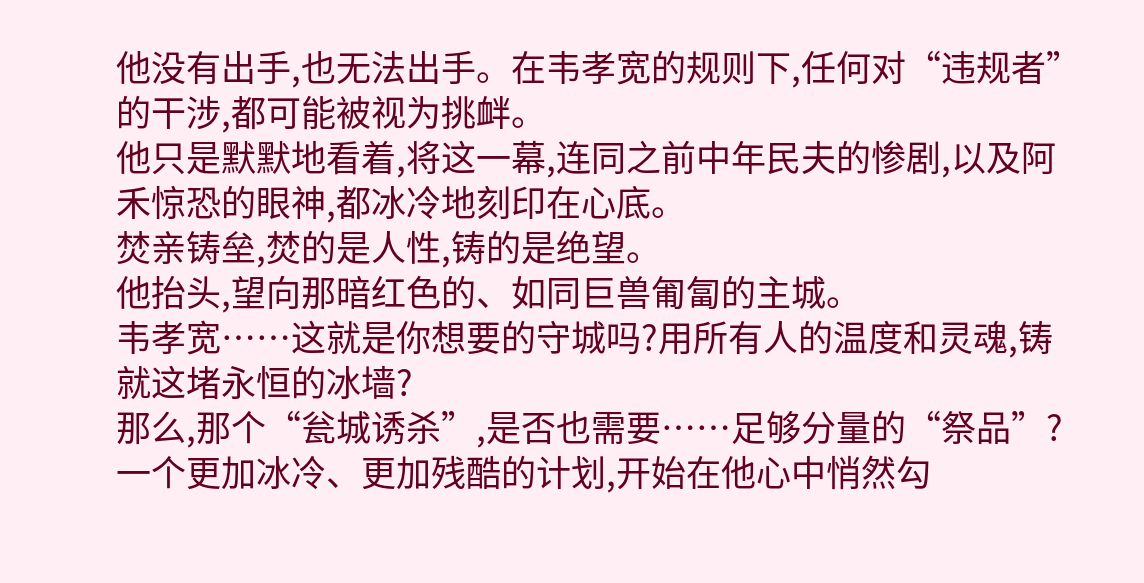他没有出手,也无法出手。在韦孝宽的规则下,任何对“违规者”的干涉,都可能被视为挑衅。
他只是默默地看着,将这一幕,连同之前中年民夫的惨剧,以及阿禾惊恐的眼神,都冰冷地刻印在心底。
焚亲铸垒,焚的是人性,铸的是绝望。
他抬头,望向那暗红色的、如同巨兽匍匐的主城。
韦孝宽……这就是你想要的守城吗?用所有人的温度和灵魂,铸就这堵永恒的冰墙?
那么,那个“瓮城诱杀”,是否也需要……足够分量的“祭品”?
一个更加冰冷、更加残酷的计划,开始在他心中悄然勾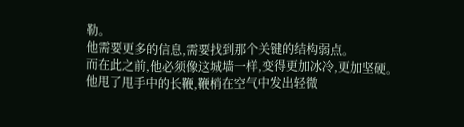勒。
他需要更多的信息,需要找到那个关键的结构弱点。
而在此之前,他必须像这城墙一样,变得更加冰冷,更加坚硬。
他甩了甩手中的长鞭,鞭梢在空气中发出轻微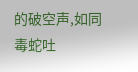的破空声,如同毒蛇吐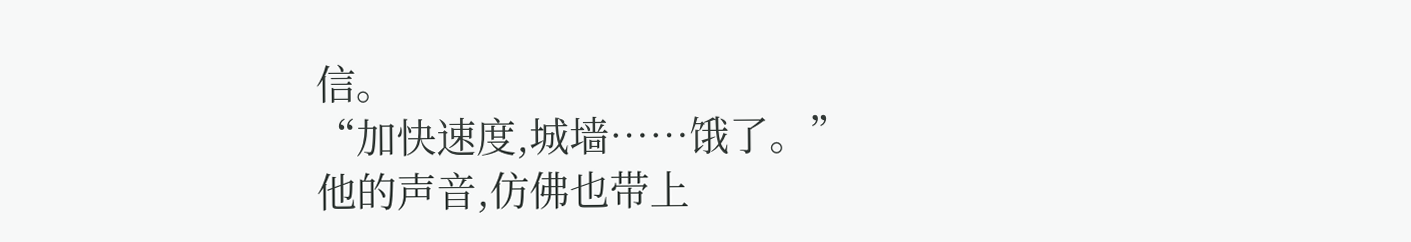信。
“加快速度,城墙……饿了。”
他的声音,仿佛也带上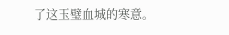了这玉璧血城的寒意。